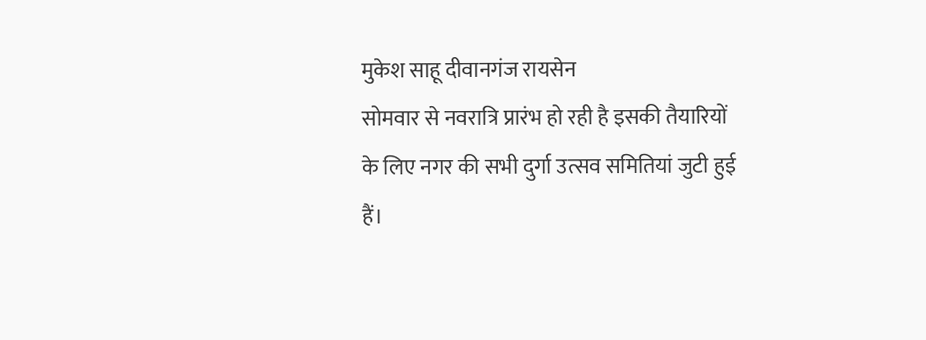मुकेश साहू दीवानगंज रायसेन
सोमवार से नवरात्रि प्रारंभ हो रही है इसकी तैयारियों के लिए नगर की सभी दुर्गा उत्सव समितियां जुटी हुई हैं।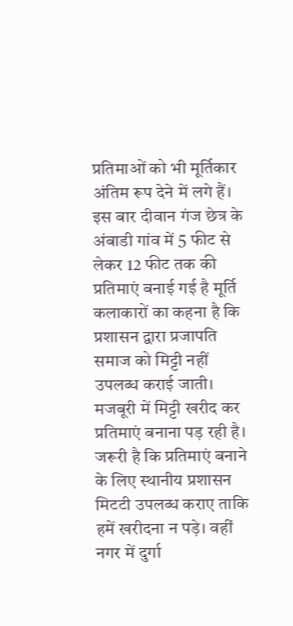प्रतिमाओं को भी मूर्तिकार अंतिम रूप देने में लगे हैं। इस बार दीवान गंज छेत्र के अंबाडी गांव में 5 फीट से लेकर 12 फीट तक की प्रतिमाएं बनाई गई है मूर्ति कलाकारों का कहना है कि प्रशासन द्वारा प्रजापति समाज को मिट्टी नहीं उपलब्ध कराई जाती। मजबूरी में मिट्टी खरीद कर प्रतिमाएं बनाना पड़ रही है। जरूरी है कि प्रतिमाएं बनाने के लिए स्थानीय प्रशासन मिटटी उपलब्ध कराए ताकि हमें खरीदना न पड़े। वहीं नगर में दुर्गा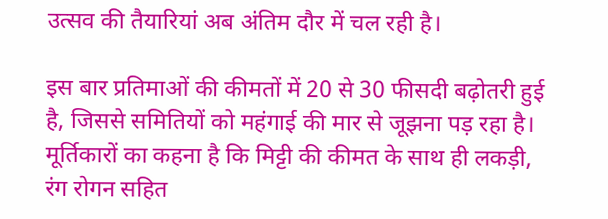उत्सव की तैयारियां अब अंतिम दौर में चल रही है।

इस बार प्रतिमाओं की कीमतों में 20 से 30 फीसदी बढ़ोतरी हुई है, जिससे समितियों को महंगाई की मार से जूझना पड़ रहा है। मूर्तिकारों का कहना है कि मिट्टी की कीमत के साथ ही लकड़ी, रंग रोगन सहित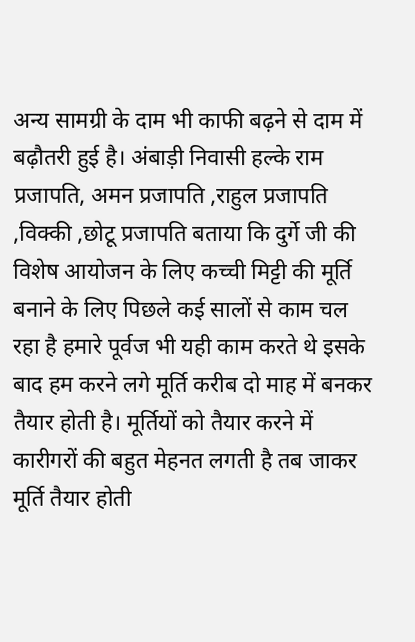अन्य सामग्री के दाम भी काफी बढ़ने से दाम में बढ़ौतरी हुई है। अंबाड़ी निवासी हल्के राम प्रजापति, अमन प्रजापति ,राहुल प्रजापति ,विक्की ,छोटू प्रजापति बताया कि दुर्गे जी की विशेष आयोजन के लिए कच्ची मिट्टी की मूर्ति बनाने के लिए पिछले कई सालों से काम चल रहा है हमारे पूर्वज भी यही काम करते थे इसके बाद हम करने लगे मूर्ति करीब दो माह में बनकर तैयार होती है। मूर्तियों को तैयार करने में कारीगरों की बहुत मेहनत लगती है तब जाकर मूर्ति तैयार होती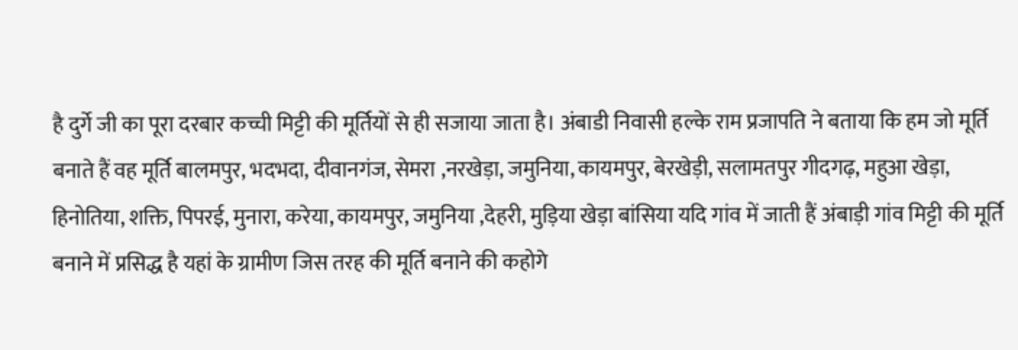है दुर्गे जी का पूरा दरबार कच्ची मिट्टी की मूर्तियों से ही सजाया जाता है। अंबाडी निवासी हल्के राम प्रजापति ने बताया कि हम जो मूर्ति बनाते हैं वह मूर्ति बालमपुर, भदभदा, दीवानगंज, सेमरा ,नरखेड़ा, जमुनिया, कायमपुर, बेरखेड़ी, सलामतपुर गीदगढ़, महुआ खेड़ा, हिनोतिया, शक्ति, पिपरई, मुनारा, करेया, कायमपुर, जमुनिया ,देहरी, मुड़िया खेड़ा बांसिया यदि गांव में जाती हैं अंबाड़ी गांव मिट्टी की मूर्ति बनाने में प्रसिद्ध है यहां के ग्रामीण जिस तरह की मूर्ति बनाने की कहोगे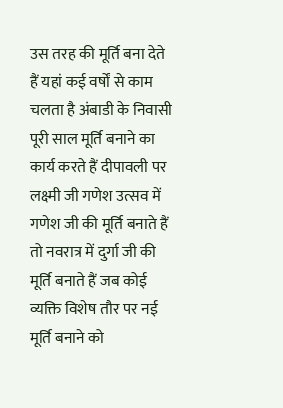उस तरह की मूर्ति बना देते हैं यहां कई वर्षों से काम चलता है अंबाडी के निवासी पूरी साल मूर्ति बनाने का कार्य करते हैं दीपावली पर लक्ष्मी जी गणेश उत्सव में गणेश जी की मूर्ति बनाते हैं तो नवरात्र में दुर्गा जी की मूर्ति बनाते हैं जब कोई व्यक्ति विशेष तौर पर नई मूर्ति बनाने को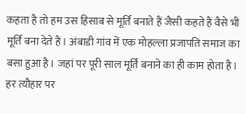कहता है तो हम उस हिसाब से मूर्ति बनाते हैं जैसी कहते हैं वैसे भी मूर्ति बना देते हैं। अंबाडी गांव में एक मोहल्ला प्रजापति समाज का बसा हुआ है। जहां पर पूरी साल मूर्ति बनाने का ही काम होता है। हर त्यौहार पर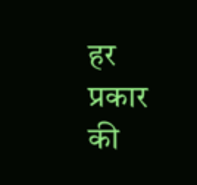हर प्रकार की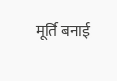मूर्ति बनाई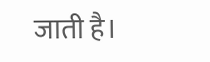जाती है।